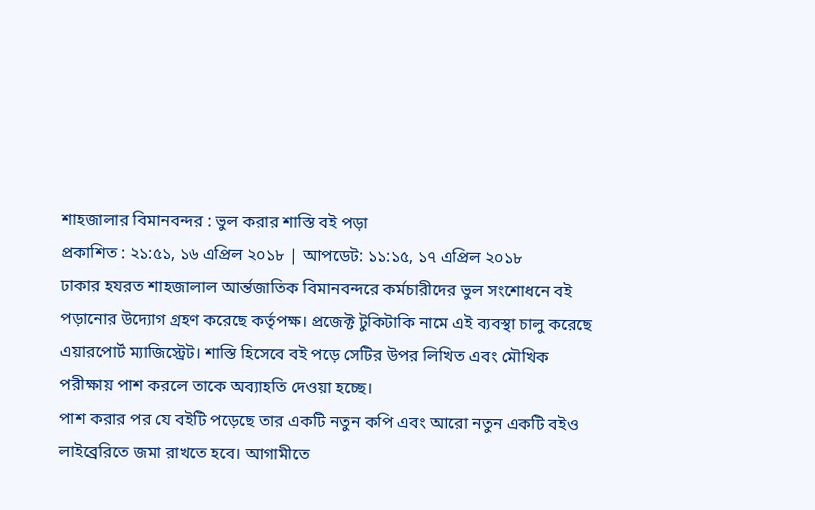শাহজালার বিমানবন্দর : ভুল করার শাস্তি বই পড়া
প্রকাশিত : ২১:৫১, ১৬ এপ্রিল ২০১৮ | আপডেট: ১১:১৫, ১৭ এপ্রিল ২০১৮
ঢাকার হযরত শাহজালাল আর্ন্তজাতিক বিমানবন্দরে কর্মচারীদের ভুল সংশোধনে বই পড়ানোর উদ্যোগ গ্রহণ করেছে কর্তৃপক্ষ। প্রজেক্ট টুকিটাকি নামে এই ব্যবস্থা চালু করেছে এয়ারপোর্ট ম্যাজিস্ট্রেট। শাস্তি হিসেবে বই পড়ে সেটির উপর লিখিত এবং মৌখিক পরীক্ষায় পাশ করলে তাকে অব্যাহতি দেওয়া হচ্ছে।
পাশ করার পর যে বইটি পড়েছে তার একটি নতুন কপি এবং আরো নতুন একটি বইও লাইব্রেরিতে জমা রাখতে হবে। আগামীতে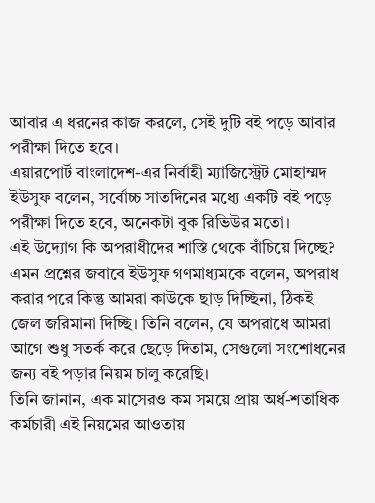আবার এ ধরনের কাজ করলে, সেই দুটি বই পড়ে আবার পরীক্ষা দিতে হবে।
এয়ারপোর্ট বাংলাদেশ-এর নির্বাহী ম্যাজিস্ট্রেট মোহাম্মদ ইউসুফ বলেন, সর্বোচ্চ সাতদিনের মধ্যে একটি বই পড়ে পরীক্ষা দিতে হবে, অনেকটা বুক রিভিউর মতো।
এই উদ্যোগ কি অপরাধীদের শাস্তি থেকে বাঁচিয়ে দিচ্ছে? এমন প্রশ্নের জবাবে ইউসুফ গণমাধ্যমকে বলেন, অপরাধ করার পরে কিন্তু আমরা কাউকে ছাড় দিচ্ছিনা, ঠিকই জেল জরিমানা দিচ্ছি। তিনি বলেন, যে অপরাধে আমরা আগে শুধু সতর্ক করে ছেড়ে দিতাম, সেগুলো সংশোধনের জন্য বই পড়ার নিয়ম চালু করেছি।
তিনি জানান, এক মাসেরও কম সময়ে প্রায় অর্ধ-শতাধিক কর্মচারী এই নিয়মের আওতায়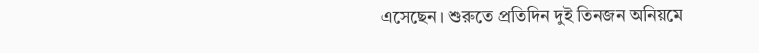এসেছেন। শুরুতে প্রতিদিন দুই তিনজন অনিয়মে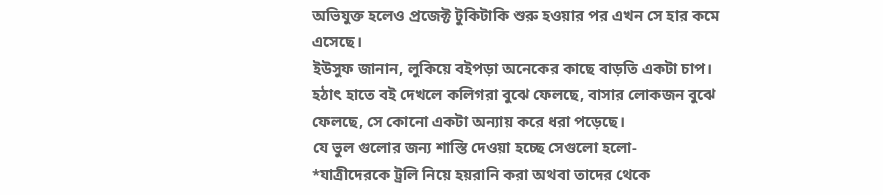অভিযুক্ত হলেও প্রজেক্ট টুকিটাকি শুরু হওয়ার পর এখন সে হার কমে এসেছে।
ইউসুফ জানান, লুকিয়ে বইপড়া অনেকের কাছে বাড়তি একটা চাপ। হঠাৎ হাতে বই দেখলে কলিগরা বুঝে ফেলছে, বাসার লোকজন বুঝে ফেলছে, সে কোনো একটা অন্যায় করে ধরা পড়েছে।
যে ভুল গুলোর জন্য শাস্তি দেওয়া হচ্ছে সেগুলো হলো-
*যাত্রীদেরকে ট্রলি নিয়ে হয়রানি করা অথবা তাদের থেকে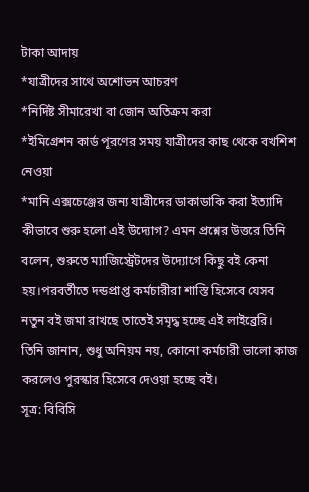টাকা আদায়
*যাত্রীদের সাথে অশোভন আচরণ
*নির্দিষ্ট সীমারেখা বা জোন অতিক্রম করা
*ইমিগ্রেশন কার্ড পূরণের সময় যাত্রীদের কাছ থেকে বখশিশ নেওয়া
*মানি এক্সচেঞ্জের জন্য যাত্রীদের ডাকাডাকি করা ইত্যাদি
কীভাবে শুরু হলো এই উদ্যোগ? এমন প্রশ্নের উত্তরে তিনি বলেন, শুরুতে ম্যাজিস্ট্রেটদের উদ্যোগে কিছু বই কেনা হয়।পরবর্তীতে দন্ডপ্রাপ্ত কর্মচারীরা শাস্তি হিসেবে যেসব নতুন বই জমা রাখছে তাতেই সমৃদ্ধ হচ্ছে এই লাইব্রেরি।
তিনি জানান, শুধু অনিয়ম নয়, কোনো কর্মচারী ভালো কাজ করলেও পুরস্কার হিসেবে দেওয়া হচ্ছে বই।
সূত্র: বিবিসি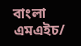বাংলা
এমএইচ/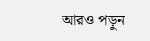আরও পড়ুন